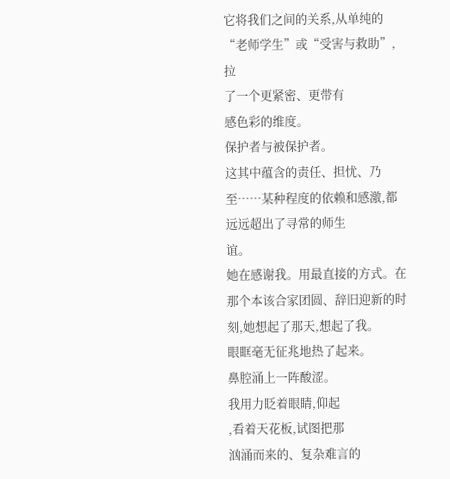它将我们之间的关系,从单纯的“老师学生”或“受害与救助”,拉
了一个更紧密、更带有
感色彩的维度。
保护者与被保护者。
这其中蕴含的责任、担忧、乃至……某种程度的依赖和感激,都远远超出了寻常的师生
谊。
她在感谢我。用最直接的方式。在那个本该合家团圆、辞旧迎新的时刻,她想起了那天,想起了我。
眼眶毫无征兆地热了起来。
鼻腔涌上一阵酸涩。
我用力眨着眼睛,仰起
,看着天花板,试图把那
汹涌而来的、复杂难言的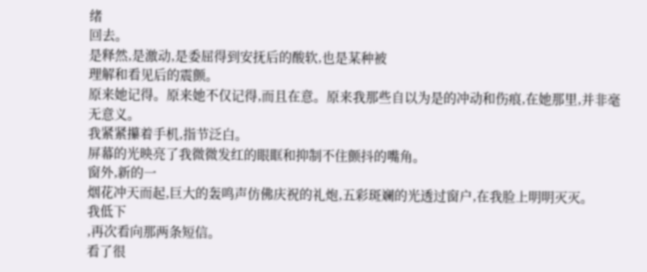绪
回去。
是释然,是激动,是委屈得到安抚后的酸软,也是某种被
理解和看见后的震颤。
原来她记得。原来她不仅记得,而且在意。原来我那些自以为是的冲动和伤痕,在她那里,并非毫无意义。
我紧紧攥着手机,指节泛白。
屏幕的光映亮了我微微发红的眼眶和抑制不住颤抖的嘴角。
窗外,新的一
烟花冲天而起,巨大的轰鸣声仿佛庆祝的礼炮,五彩斑斓的光透过窗户,在我脸上明明灭灭。
我低下
,再次看向那两条短信。
看了很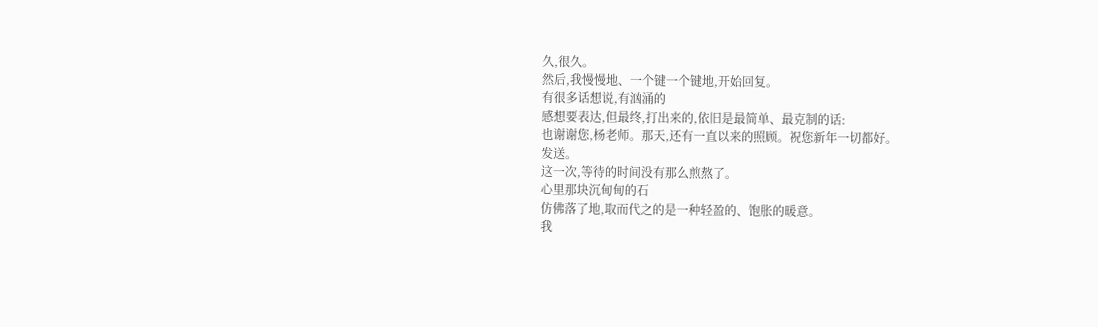久,很久。
然后,我慢慢地、一个键一个键地,开始回复。
有很多话想说,有汹涌的
感想要表达,但最终,打出来的,依旧是最简单、最克制的话:
也谢谢您,杨老师。那天,还有一直以来的照顾。祝您新年一切都好。
发送。
这一次,等待的时间没有那么煎熬了。
心里那块沉甸甸的石
仿佛落了地,取而代之的是一种轻盈的、饱胀的暖意。
我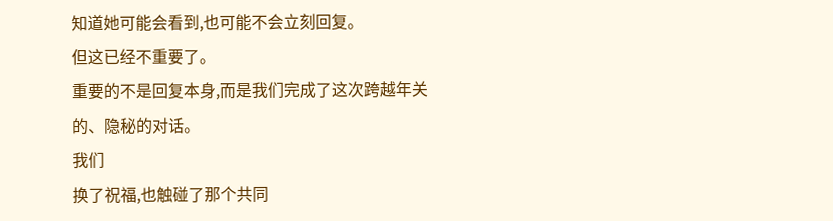知道她可能会看到,也可能不会立刻回复。
但这已经不重要了。
重要的不是回复本身,而是我们完成了这次跨越年关的、隐秘的对话。
我们
换了祝福,也触碰了那个共同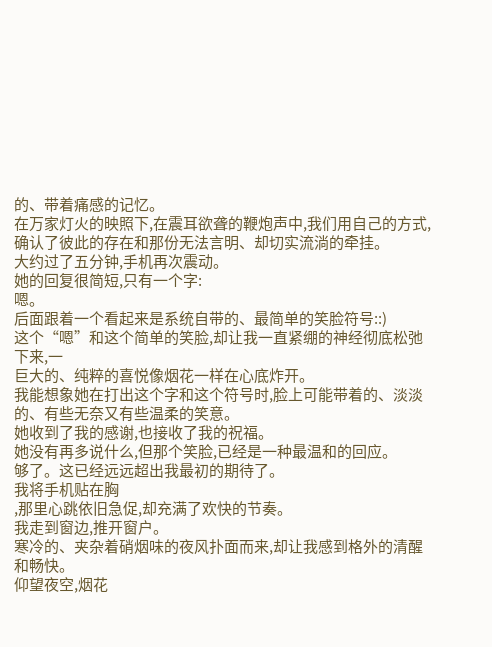的、带着痛感的记忆。
在万家灯火的映照下,在震耳欲聋的鞭炮声中,我们用自己的方式,确认了彼此的存在和那份无法言明、却切实流淌的牵挂。
大约过了五分钟,手机再次震动。
她的回复很简短,只有一个字:
嗯。
后面跟着一个看起来是系统自带的、最简单的笑脸符号::)
这个“嗯”和这个简单的笑脸,却让我一直紧绷的神经彻底松弛下来,一
巨大的、纯粹的喜悦像烟花一样在心底炸开。
我能想象她在打出这个字和这个符号时,脸上可能带着的、淡淡的、有些无奈又有些温柔的笑意。
她收到了我的感谢,也接收了我的祝福。
她没有再多说什么,但那个笑脸,已经是一种最温和的回应。
够了。这已经远远超出我最初的期待了。
我将手机贴在胸
,那里心跳依旧急促,却充满了欢快的节奏。
我走到窗边,推开窗户。
寒冷的、夹杂着硝烟味的夜风扑面而来,却让我感到格外的清醒和畅快。
仰望夜空,烟花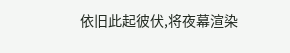依旧此起彼伏,将夜幕渲染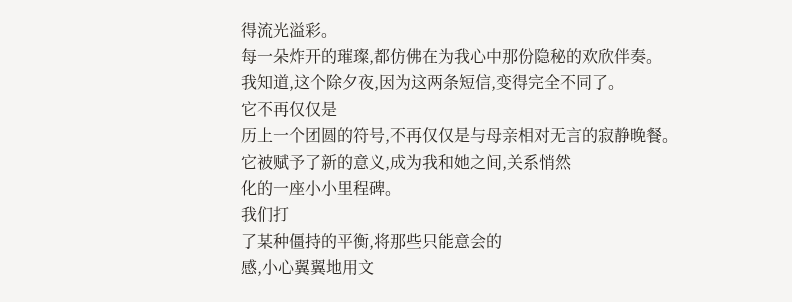得流光溢彩。
每一朵炸开的璀璨,都仿佛在为我心中那份隐秘的欢欣伴奏。
我知道,这个除夕夜,因为这两条短信,变得完全不同了。
它不再仅仅是
历上一个团圆的符号,不再仅仅是与母亲相对无言的寂静晚餐。
它被赋予了新的意义,成为我和她之间,关系悄然
化的一座小小里程碑。
我们打
了某种僵持的平衡,将那些只能意会的
感,小心翼翼地用文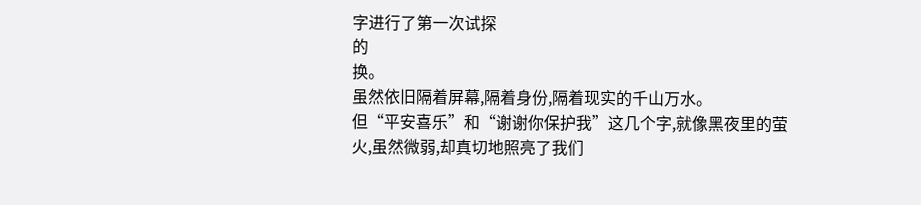字进行了第一次试探
的
换。
虽然依旧隔着屏幕,隔着身份,隔着现实的千山万水。
但“平安喜乐”和“谢谢你保护我”这几个字,就像黑夜里的萤火,虽然微弱,却真切地照亮了我们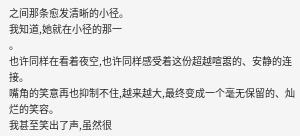之间那条愈发清晰的小径。
我知道,她就在小径的那一
。
也许同样在看着夜空,也许同样感受着这份超越喧嚣的、安静的连接。
嘴角的笑意再也抑制不住,越来越大,最终变成一个毫无保留的、灿烂的笑容。
我甚至笑出了声,虽然很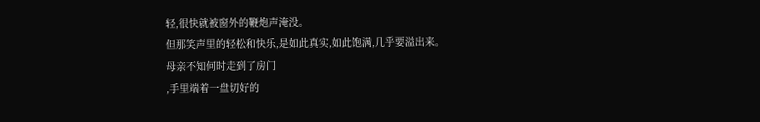轻,很快就被窗外的鞭炮声淹没。
但那笑声里的轻松和快乐,是如此真实,如此饱满,几乎要溢出来。
母亲不知何时走到了房门
,手里端着一盘切好的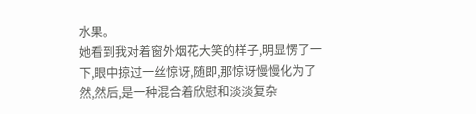水果。
她看到我对着窗外烟花大笑的样子,明显愣了一下,眼中掠过一丝惊讶,随即,那惊讶慢慢化为了然,然后,是一种混合着欣慰和淡淡复杂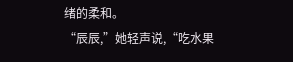绪的柔和。
“辰辰,”她轻声说,“吃水果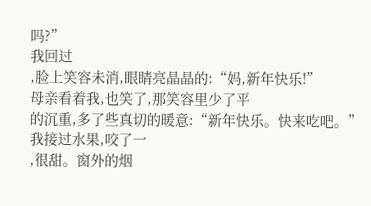吗?”
我回过
,脸上笑容未消,眼睛亮晶晶的:“妈,新年快乐!”
母亲看着我,也笑了,那笑容里少了平
的沉重,多了些真切的暖意:“新年快乐。快来吃吧。”
我接过水果,咬了一
,很甜。窗外的烟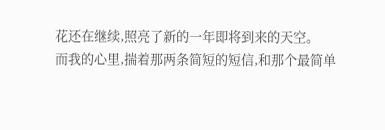花还在继续,照亮了新的一年即将到来的天空。
而我的心里,揣着那两条简短的短信,和那个最简单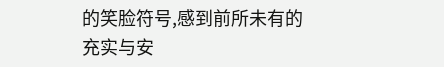的笑脸符号,感到前所未有的充实与安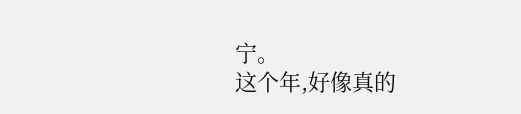宁。
这个年,好像真的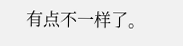有点不一样了。